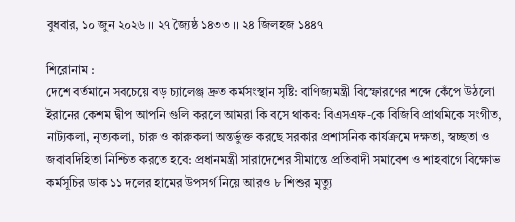বুধবার, ১০ জুন ২০২৬ ।। ২৭ জ্যৈষ্ঠ ১৪৩৩ ।। ২৪ জিলহজ ১৪৪৭

শিরোনাম :
দেশে বর্তমানে সবচেয়ে বড় চ্যালেঞ্জ দ্রুত কর্মসংস্থান সৃষ্টি: বাণিজ্যমন্ত্রী বিস্ফোরণের শব্দে কেঁপে উঠলো ইরানের কেশম দ্বীপ আপনি গুলি করলে আমরা কি বসে থাকব: বিএসএফ-কে বিজিবি প্রাথমিকে সংগীত, নাট্যকলা, নৃত্যকলা, চারু ও কারুকলা অন্তর্ভুক্ত করছে সরকার প্রশাসনিক কার্যক্রমে দক্ষতা, স্বচ্ছতা ও জবাবদিহিতা নিশ্চিত করতে হবে: প্রধানমন্ত্রী সারাদেশের সীমান্তে প্রতিবাদী সমাবেশ ও শাহবাগে বিক্ষোভ কর্মসূচির ডাক ১১ দলের হামের উপসর্গ নিয়ে আরও ৮ শিশুর মৃত্যু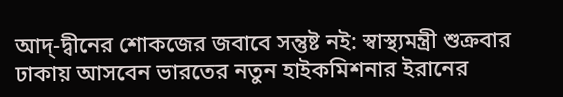আদ্-দ্বীনের শোকজের জবাবে সন্তুষ্ট নই: স্বাস্থ্যমন্ত্রী শুক্রবার ঢাকায় আসবেন ভারতের নতুন হাইকমিশনার ইরানের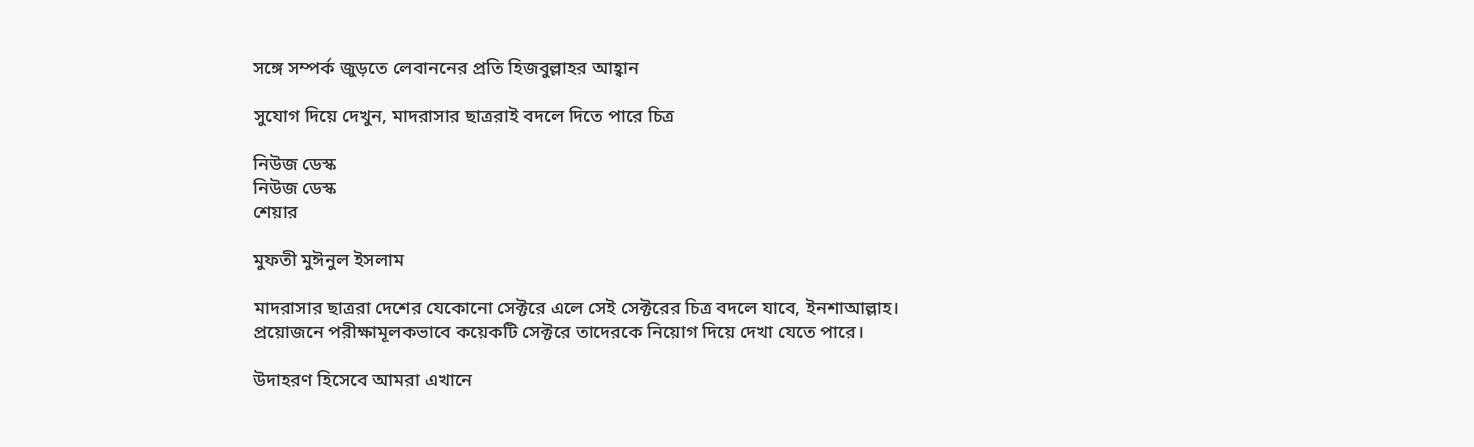সঙ্গে সম্পর্ক জুড়তে লেবাননের প্রতি হিজবুল্লাহর আহ্বান

সুযোগ দিয়ে দেখুন, মাদরাসার ছাত্ররাই বদলে দিতে পারে চিত্র

নিউজ ডেস্ক
নিউজ ডেস্ক
শেয়ার

মুফতী মুঈনুল ইসলাম

মাদরাসার ছাত্ররা দেশের যেকোনো সেক্টরে এলে সেই সেক্টরের চিত্র বদলে যাবে, ইনশাআল্লাহ। প্রয়োজনে পরীক্ষামূলকভাবে কয়েকটি সেক্টরে তাদেরকে নিয়োগ দিয়ে দেখা যেতে পারে।

উদাহরণ হিসেবে আমরা এখানে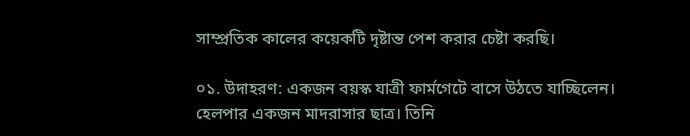সাম্প্রতিক কালের কয়েকটি দৃষ্টান্ত পেশ করার চেষ্টা করছি।

০১. উদাহরণ: একজন বয়স্ক যাত্রী ফার্মগেটে বাসে উঠতে যাচ্ছিলেন। হেলপার একজন মাদরাসার ছাত্র। তিনি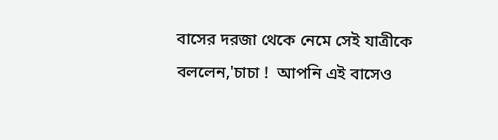বাসের দরজা থেকে নেমে সেই যাত্রীকে বললেন,'চাচা !  আপনি এই বাসেও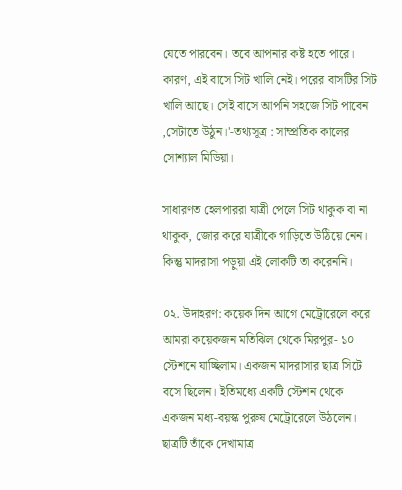যেতে পারবেন। তবে আপনার কষ্ট হতে পারে। কারণ, এই বাসে সিট খালি নেই। পরের বাসটির সিট খালি আছে। সেই বাসে আপনি সহজে সিট পাবেন ,সেটাতে উঠুন।'-তথ্যসূত্র : সাম্প্রতিক কালের সোশ্যাল মিডিয়া।

সাধারণত হেলপাররা যাত্রী পেলে সিট থাকুক বা না থাকুক, জোর করে যাত্রীকে গাড়িতে উঠিয়ে নেন। কিন্তু মাদরাসা পড়ুয়া এই লোকটি তা করেননি।

০২. উদাহরণ: কয়েক দিন আগে মেট্রোরেলে করে আমরা কয়েকজন মতিঝিল থেকে মিরপুর- ১০ স্টেশনে যাচ্ছিলাম। একজন মাদরাসার ছাত্র সিটে বসে ছিলেন। ইতিমধ্যে একটি স্টেশন থেকে একজন মধ্য-বয়স্ক পুরুষ মেট্রোরেলে উঠলেন। ছাত্রটি তাঁকে দেখামাত্র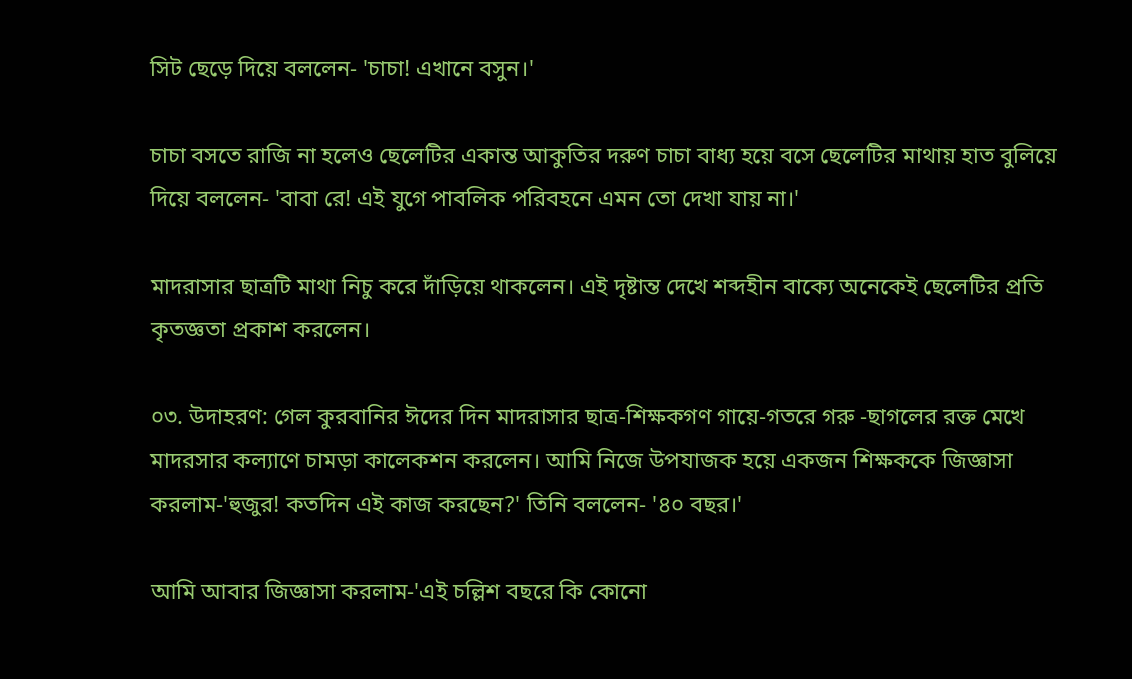সিট ছেড়ে দিয়ে বললেন- 'চাচা! এখানে বসুন।'

চাচা বসতে রাজি না হলেও ছেলেটির একান্ত আকুতির দরুণ চাচা বাধ্য হয়ে বসে ছেলেটির মাথায় হাত বুলিয়ে দিয়ে বললেন- 'বাবা রে! এই যুগে পাবলিক পরিবহনে এমন তো দেখা যায় না।'

মাদরাসার ছাত্রটি মাথা নিচু করে দাঁড়িয়ে থাকলেন। এই দৃষ্টান্ত দেখে শব্দহীন বাক্যে অনেকেই ছেলেটির প্রতি কৃতজ্ঞতা প্রকাশ করলেন।

০৩. উদাহরণ: গেল কুরবানির ঈদের দিন মাদরাসার ছাত্র-শিক্ষকগণ গায়ে-গতরে গরু -ছাগলের রক্ত মেখে মাদরসার কল্যাণে চামড়া কালেকশন করলেন। আমি নিজে উপযাজক হয়ে একজন শিক্ষককে জিজ্ঞাসা করলাম-'হুজুর! কতদিন এই কাজ করছেন?' তিনি বললেন- '৪০ বছর।'

আমি আবার জিজ্ঞাসা করলাম-'এই চল্লিশ বছরে কি কোনো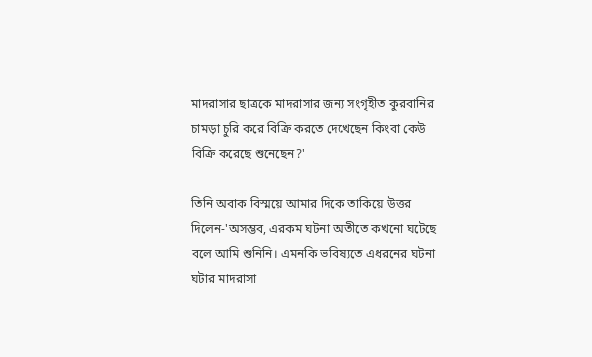মাদরাসার ছাত্রকে মাদরাসার জন্য সংগৃহীত কুরবানির চামড়া চুরি করে বিক্রি করতে দেখেছেন কিংবা কেউ বিক্রি করেছে শুনেছেন?'

তিনি অবাক বিস্ময়ে আমার দিকে তাকিয়ে উত্তর দিলেন-'অসম্ভব, এরকম ঘটনা অতীতে কখনো ঘটেছে বলে আমি শুনিনি। এমনকি ভবিষ্যতে এধরনের ঘটনা ঘটার মাদরাসা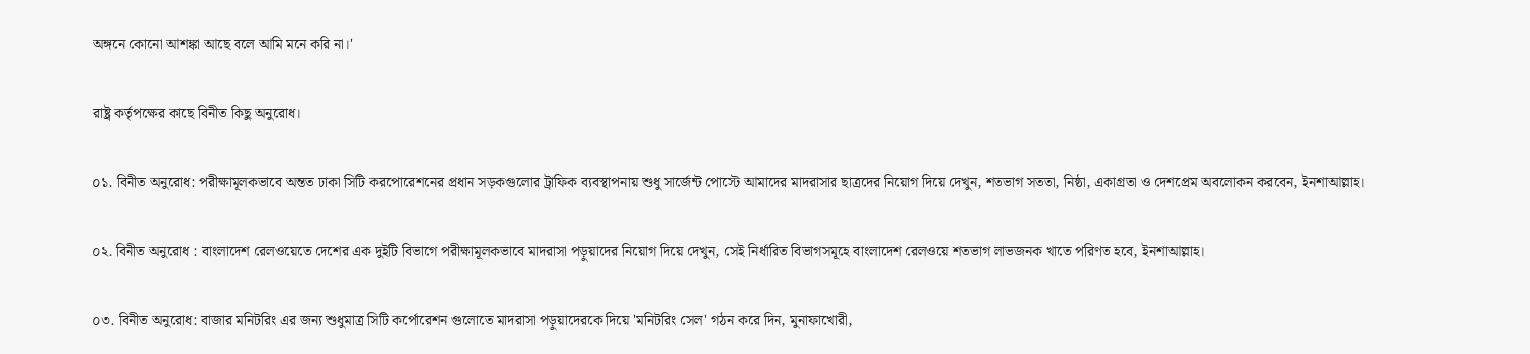অঙ্গনে কোনো আশঙ্কা আছে বলে আমি মনে করি না।'

রাষ্ট্র কর্তৃপক্ষের কাছে বিনীত কিছু অনুরোধ।

০১. বিনীত অনুরোধ: পরীক্ষামূলকভাবে অন্তত ঢাকা সিটি করপোরেশনের প্রধান সড়কগুলোর ট্রাফিক ব্যবস্থাপনায় শুধু সার্জেন্ট পোস্টে আমাদের মাদরাসার ছাত্রদের নিয়োগ দিয়ে দেখুন, শতভাগ সততা, নিষ্ঠা, একাগ্রতা ও দেশপ্রেম অবলোকন করবেন, ইনশাআল্লাহ।

০২. বিনীত অনুরোধ : বাংলাদেশ রেলওয়েতে দেশের এক দুইটি বিভাগে পরীক্ষামূলকভাবে মাদরাসা পড়ুয়াদের নিয়োগ দিয়ে দেখুন, সেই নির্ধারিত বিভাগসমূহে বাংলাদেশ রেলওয়ে শতভাগ লাভজনক খাতে পরিণত হবে, ইনশাআল্লাহ।

০৩. বিনীত অনুরোধ: বাজার মনিটরিং এর জন্য শুধুমাত্র সিটি কর্পোরেশন গুলোতে মাদরাসা পড়ুয়াদেরকে দিয়ে 'মনিটরিং সেল' গঠন করে দিন, মুনাফাখোরী,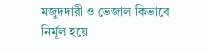মজুদদারী ও ভেজাল কিভাবে নির্মূল হয়ে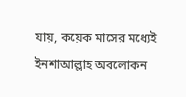যায়, কয়েক মাসের মধ্যেই ইনশাআল্লাহ অবলোকন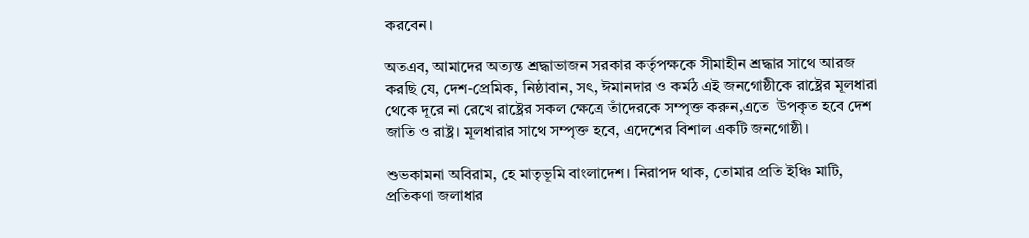করবেন।

অতএব, আমাদের অত্যন্ত শ্রদ্ধাভাজন সরকার কর্তৃপক্ষকে সীমাহীন শ্রদ্ধার সাথে আরজ করছি যে, দেশ-প্রেমিক, নিষ্ঠাবান, সৎ, ঈমানদার ও কর্মঠ এই জনগোষ্ঠীকে রাষ্ট্রের মূলধারা থেকে দূরে না রেখে রাষ্ট্রের সকল ক্ষেত্রে তাঁদেরকে সম্পৃক্ত করুন,এতে  উপকৃত হবে দেশ জাতি ও রাষ্ট্র। মূলধারার সাথে সম্পৃক্ত হবে, এদেশের বিশাল একটি জনগোষ্ঠী।

শুভকামনা অবিরাম, হে মাতৃভূমি বাংলাদেশ। নিরাপদ থাক, তোমার প্রতি ইঞ্চি মাটি, প্রতিকণা জলাধার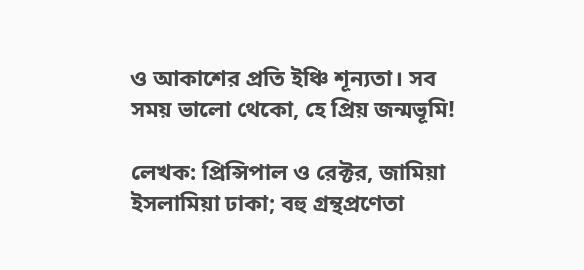ও আকাশের প্রতি ইঞ্চি শূন্যতা। সব সময় ভালো থেকো, হে প্রিয় জন্মভূমি!

লেখক: প্রিন্সিপাল ও রেক্টর, জামিয়া ইসলামিয়া ঢাকা; বহু গ্রন্থপ্রণেতা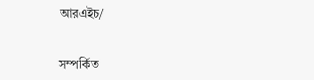আরএইচ/


সম্পর্কিত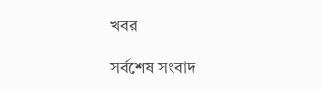খবর

সর্বশেষ সংবাদ